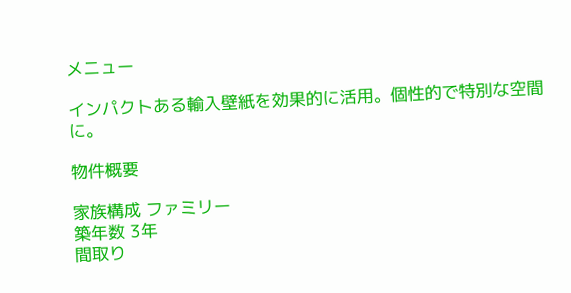メニュー

インパクトある輸入壁紙を効果的に活用。個性的で特別な空間に。

物件概要

家族構成 ファミリー
築年数 3年
間取り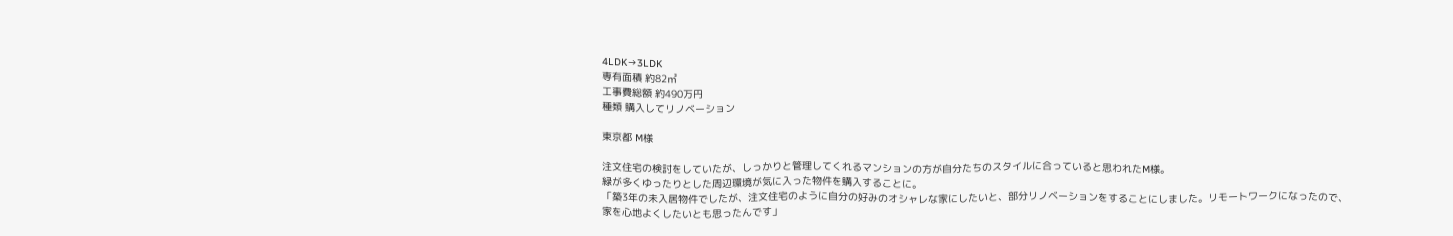4LDK→3LDK
専有面積 約82㎡
工事費総額 約490万円
種類 購入してリノベーション

東京都 M様

注文住宅の検討をしていたが、しっかりと管理してくれるマンションの方が自分たちのスタイルに合っていると思われたM様。
緑が多くゆったりとした周辺環境が気に入った物件を購入することに。
「築3年の未入居物件でしたが、注文住宅のように自分の好みのオシャレな家にしたいと、部分リノベーションをすることにしました。リモートワークになったので、家を心地よくしたいとも思ったんです」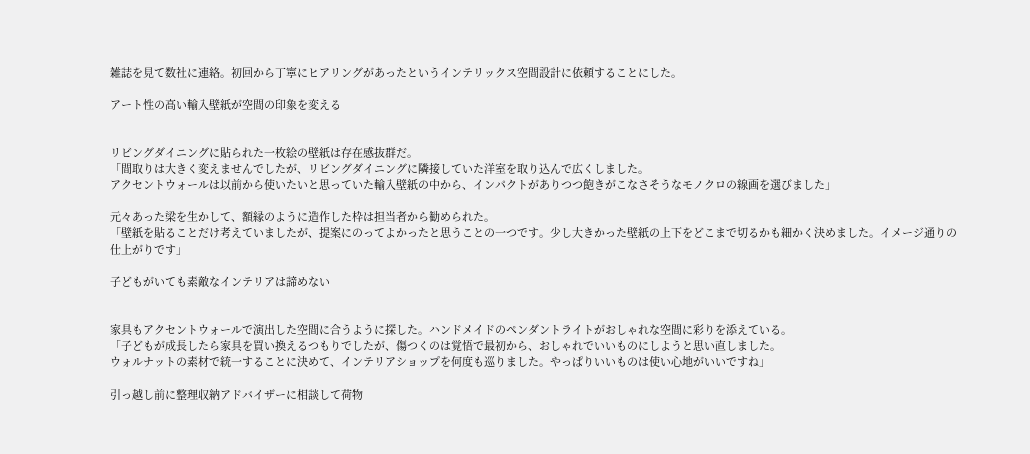雑誌を見て数社に連絡。初回から丁寧にヒアリングがあったというインテリックス空間設計に依頼することにした。

アート性の高い輸入壁紙が空間の印象を変える


リビングダイニングに貼られた一枚絵の壁紙は存在感抜群だ。
「間取りは大きく変えませんでしたが、リビングダイニングに隣接していた洋室を取り込んで広くしました。
アクセントウォールは以前から使いたいと思っていた輸入壁紙の中から、インパクトがありつつ飽きがこなさそうなモノクロの線画を選びました」

元々あった梁を生かして、額縁のように造作した枠は担当者から勧められた。
「壁紙を貼ることだけ考えていましたが、提案にのってよかったと思うことの一つです。少し大きかった壁紙の上下をどこまで切るかも細かく決めました。イメージ通りの仕上がりです」

子どもがいても素敵なインテリアは諦めない


家具もアクセントウォールで演出した空間に合うように探した。ハンドメイドのペンダントライトがおしゃれな空間に彩りを添えている。
「子どもが成長したら家具を買い換えるつもりでしたが、傷つくのは覚悟で最初から、おしゃれでいいものにしようと思い直しました。
ウォルナットの素材で統一することに決めて、インテリアショップを何度も巡りました。やっぱりいいものは使い心地がいいですね」

引っ越し前に整理収納アドバイザーに相談して荷物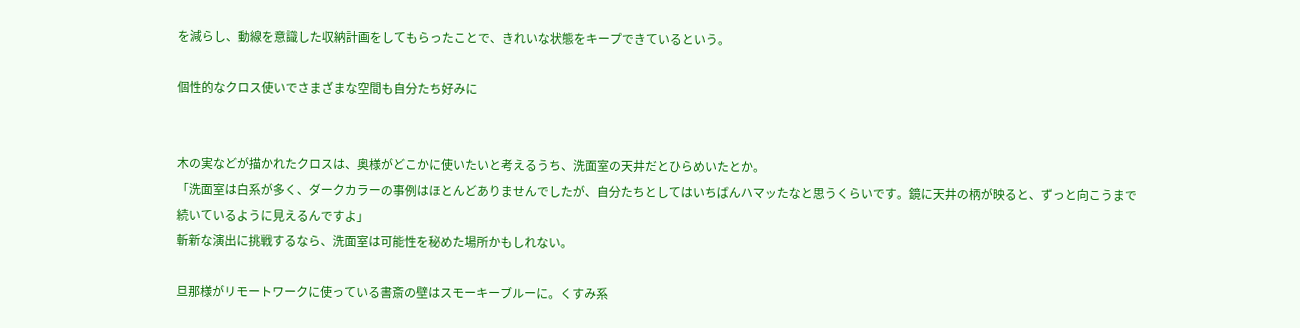を減らし、動線を意識した収納計画をしてもらったことで、きれいな状態をキープできているという。

個性的なクロス使いでさまざまな空間も自分たち好みに


木の実などが描かれたクロスは、奥様がどこかに使いたいと考えるうち、洗面室の天井だとひらめいたとか。
「洗面室は白系が多く、ダークカラーの事例はほとんどありませんでしたが、自分たちとしてはいちばんハマッたなと思うくらいです。鏡に天井の柄が映ると、ずっと向こうまで続いているように見えるんですよ」
斬新な演出に挑戦するなら、洗面室は可能性を秘めた場所かもしれない。

旦那様がリモートワークに使っている書斎の壁はスモーキーブルーに。くすみ系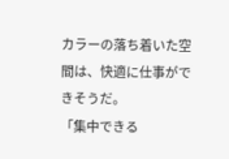カラーの落ち着いた空間は、快適に仕事ができそうだ。
「集中できる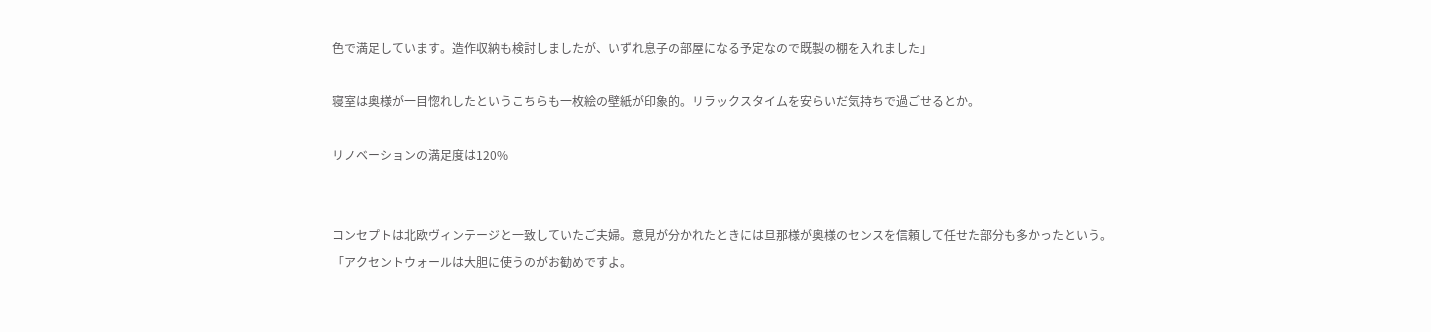色で満足しています。造作収納も検討しましたが、いずれ息子の部屋になる予定なので既製の棚を入れました」

寝室は奥様が一目惚れしたというこちらも一枚絵の壁紙が印象的。リラックスタイムを安らいだ気持ちで過ごせるとか。

リノベーションの満足度は120%


コンセプトは北欧ヴィンテージと一致していたご夫婦。意見が分かれたときには旦那様が奥様のセンスを信頼して任せた部分も多かったという。
「アクセントウォールは大胆に使うのがお勧めですよ。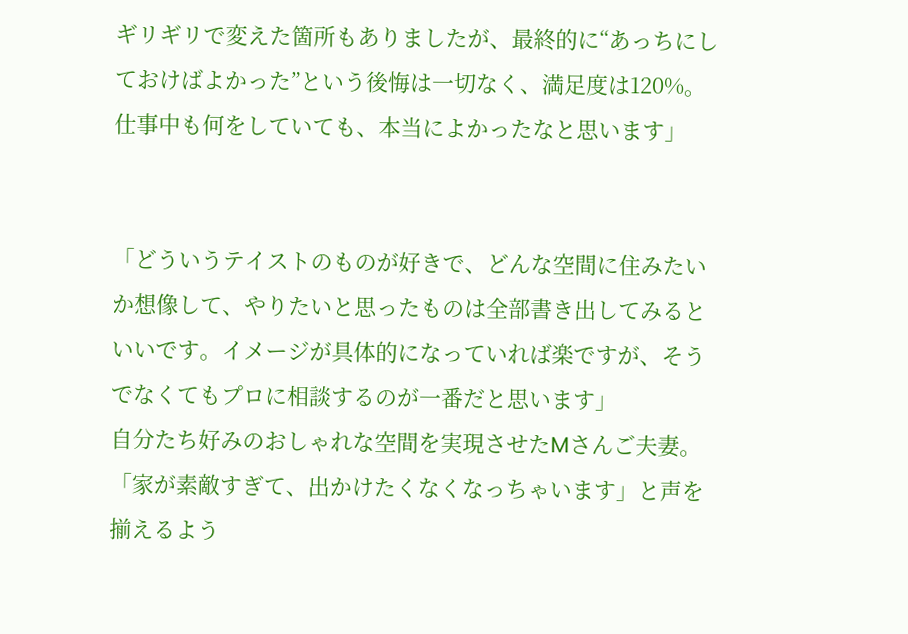ギリギリで変えた箇所もありましたが、最終的に“あっちにしておけばよかった”という後悔は一切なく、満足度は120%。仕事中も何をしていても、本当によかったなと思います」


「どういうテイストのものが好きで、どんな空間に住みたいか想像して、やりたいと思ったものは全部書き出してみるといいです。イメージが具体的になっていれば楽ですが、そうでなくてもプロに相談するのが一番だと思います」
自分たち好みのおしゃれな空間を実現させたMさんご夫妻。
「家が素敵すぎて、出かけたくなくなっちゃいます」と声を揃えるよう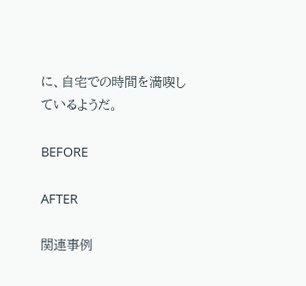に、自宅での時間を満喫しているようだ。

BEFORE

AFTER

関連事例